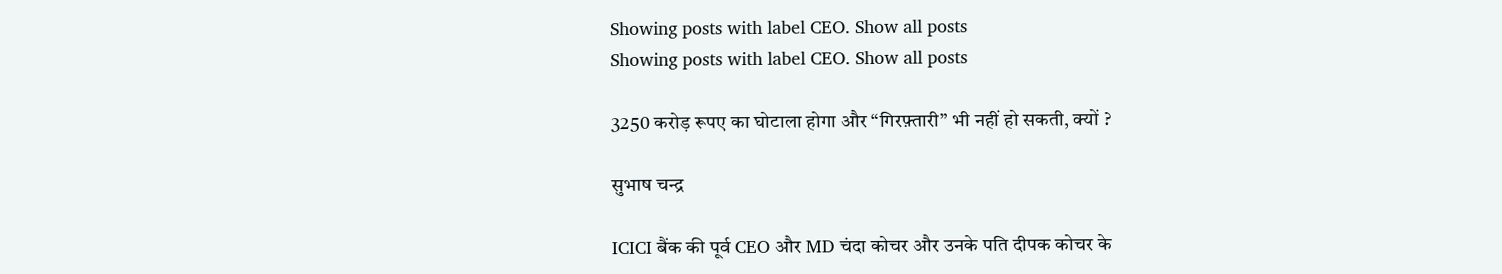Showing posts with label CEO. Show all posts
Showing posts with label CEO. Show all posts

3250 करोड़ रूपए का घोटाला होगा और “गिरफ़्तारी” भी नहीं हो सकती, क्यों ?

सुभाष चन्द्र

ICICI बैंक की पूर्व CEO और MD चंदा कोचर और उनके पति दीपक कोचर के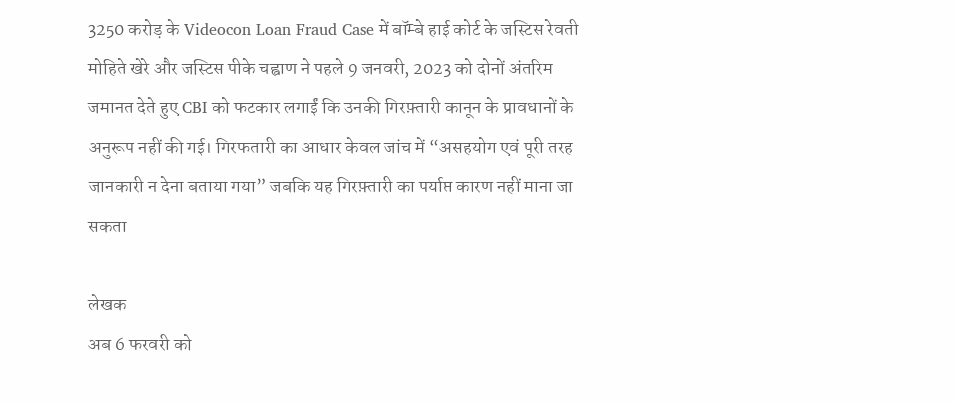3250 करोड़ के Videocon Loan Fraud Case में बॉम्बे हाई कोर्ट के जस्टिस रेवती मोहिते खेरे और जस्टिस पीके चह्वाण ने पहले 9 जनवरी, 2023 को दोनों अंतरिम जमानत देते हुए CBI को फटकार लगाईं कि उनकी गिरफ़्तारी कानून के प्रावधानों के अनुरूप नहीं की गई। गिरफतारी का आधार केवल जांच में “असहयोग एवं पूरी तरह जानकारी न देना बताया गया” जबकि यह गिरफ़्तारी का पर्याप्त कारण नहीं माना जा सकता

लेखक
अब 6 फरवरी को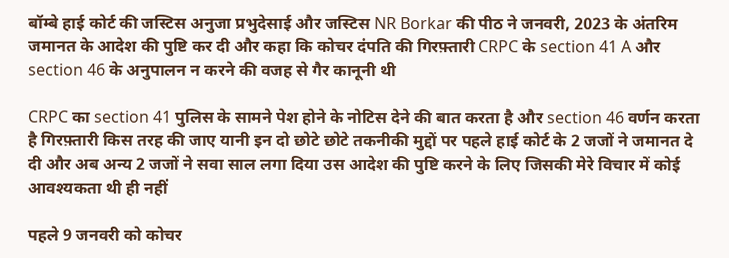बॉम्बे हाई कोर्ट की जस्टिस अनुजा प्रभुदेसाई और जस्टिस NR Borkar की पीठ ने जनवरी, 2023 के अंतरिम जमानत के आदेश की पुष्टि कर दी और कहा कि कोचर दंपति की गिरफ़्तारी CRPC के section 41 A और section 46 के अनुपालन न करने की वजह से गैर कानूनी थी

CRPC का section 41 पुलिस के सामने पेश होने के नोटिस देने की बात करता है और section 46 वर्णन करता है गिरफ़्तारी किस तरह की जाए यानी इन दो छोटे छोटे तकनीकी मुद्दों पर पहले हाई कोर्ट के 2 जजों ने जमानत दे दी और अब अन्य 2 जजों ने सवा साल लगा दिया उस आदेश की पुष्टि करने के लिए जिसकी मेरे विचार में कोई आवश्यकता थी ही नहीं

पहले 9 जनवरी को कोचर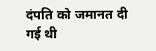दंपति को जमानत दी गई थी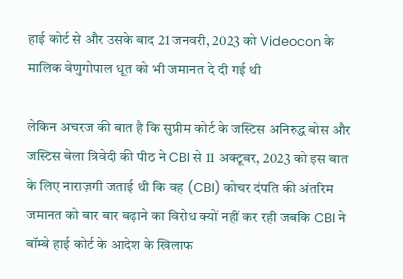हाई कोर्ट से और उसके बाद 21 जनवरी, 2023 को Videocon के मालिक वेणुगोपाल धूत को भी जमानत दे दी गई थी

लेकिन अचरज की बात है कि सुप्रीम कोर्ट के जस्टिस अनिरुद्ध बोस और जस्टिस बेला त्रिवेदी की पीठ ने CBI से 11 अक्टूबर, 2023 को इस बात के लिए नाराज़गी जताई थी कि वह (CBI) कोचर दंपति की अंतरिम जमानत को बार बार बढ़ाने का विरोध क्यों नहीं कर रही जबकि CBI ने बॉम्बे हाई कोर्ट के आदेश के खिलाफ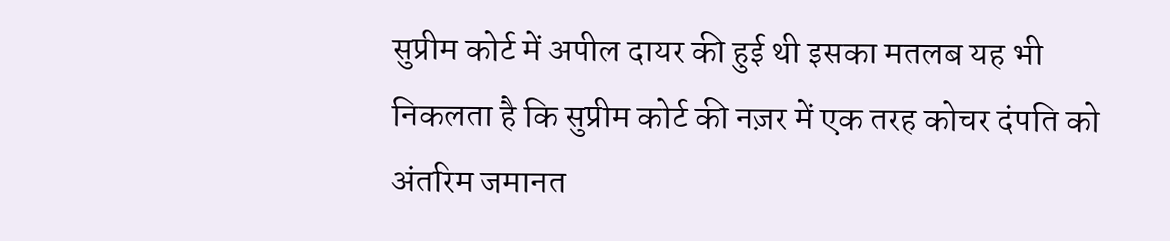सुप्रीम कोर्ट में अपील दायर की हुई थी इसका मतलब यह भी निकलता है कि सुप्रीम कोर्ट की नज़र में एक तरह कोचर दंपति को अंतरिम जमानत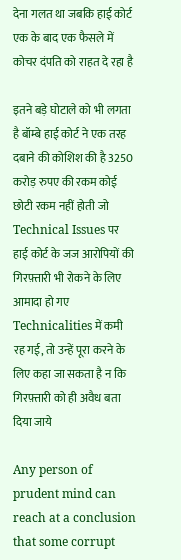देना गलत था जबकि हाई कोर्ट एक के बाद एक फैसले में कोचर दंपति को राहत दे रहा है

इतने बड़े घोटाले को भी लगता है बॉम्बे हाई कोर्ट ने एक तरह दबाने की कोशिश की है 3250 करोड़ रुपए की रकम कोई छोटी रकम नहीं होती जो Technical Issues पर हाई कोर्ट के जज आरोपियों की गिरफ़्तारी भी रोकने के लिए आमादा हो गए Technicalities में कमी रह गई, तो उन्हें पूरा करने के लिए कहा जा सकता है न कि गिरफ़्तारी को ही अवैध बता दिया जाये

Any person of prudent mind can reach at a conclusion that some corrupt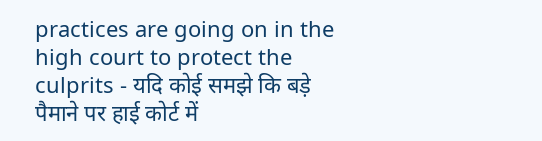practices are going on in the high court to protect the culprits - यदि कोई समझे कि बड़े पैमाने पर हाई कोर्ट में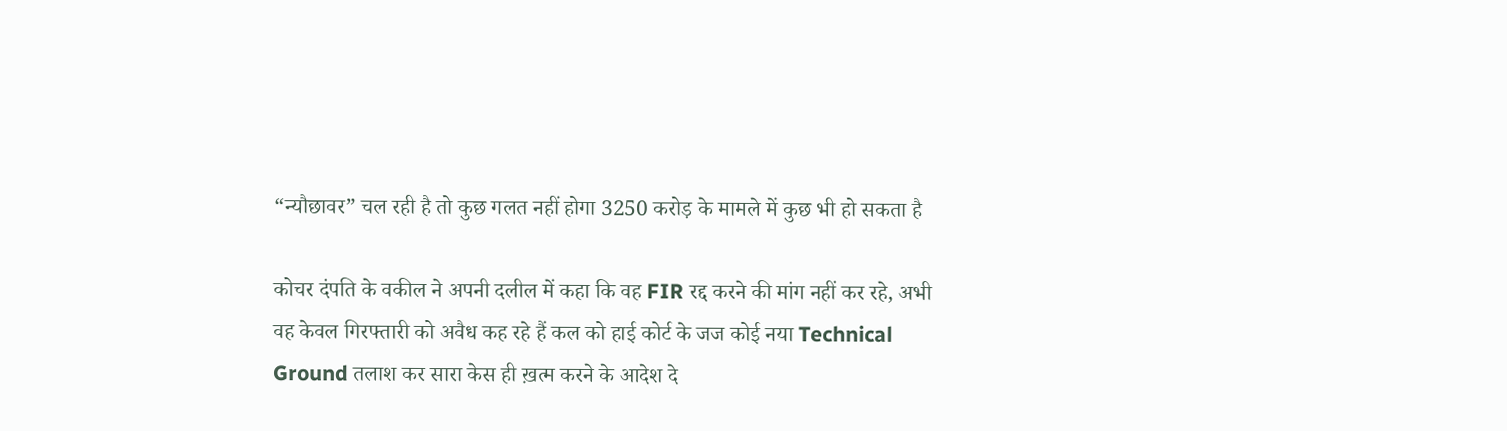“न्यौछावर” चल रही है तो कुछ गलत नहीं होगा 3250 करोड़ के मामले में कुछ भी हो सकता है

कोचर दंपति के वकील ने अपनी दलील में कहा कि वह FIR रद्द करने की मांग नहीं कर रहे, अभी वह केवल गिरफ्तारी को अवैध कह रहे हैं कल को हाई कोर्ट के जज कोई नया Technical Ground तलाश कर सारा केस ही ख़त्म करने के आदेश दे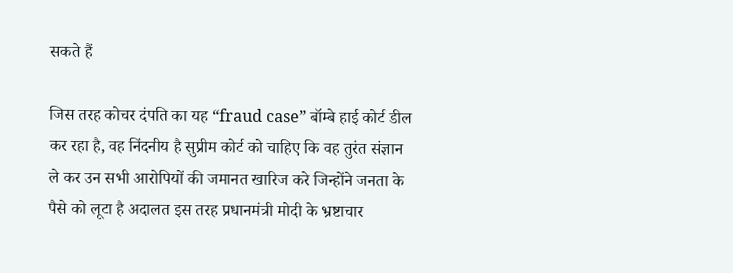सकते हैं

जिस तरह कोचर दंपति का यह “fraud case” बॉम्बे हाई कोर्ट डील कर रहा है, वह निंदनीय है सुप्रीम कोर्ट को चाहिए कि वह तुरंत संज्ञान ले कर उन सभी आरोपियों की जमानत खारिज करे जिन्होंने जनता के पैसे को लूटा है अदालत इस तरह प्रधानमंत्री मोदी के भ्रष्टाचार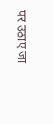पर उठाए जा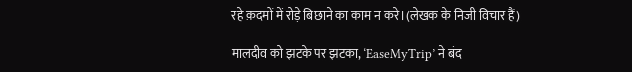रहे क़दमों में रोड़े बिछाने का काम न करे।(लेखक के निजी विचार हैं)

मालदीव को झटके पर झटका, ‘EaseMyTrip’ ने बंद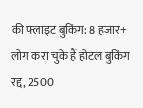की फ्लाइट बुकिंग: 8 हजार+ लोग करा चुके हैं होटल बुकिंग रद्द, 2500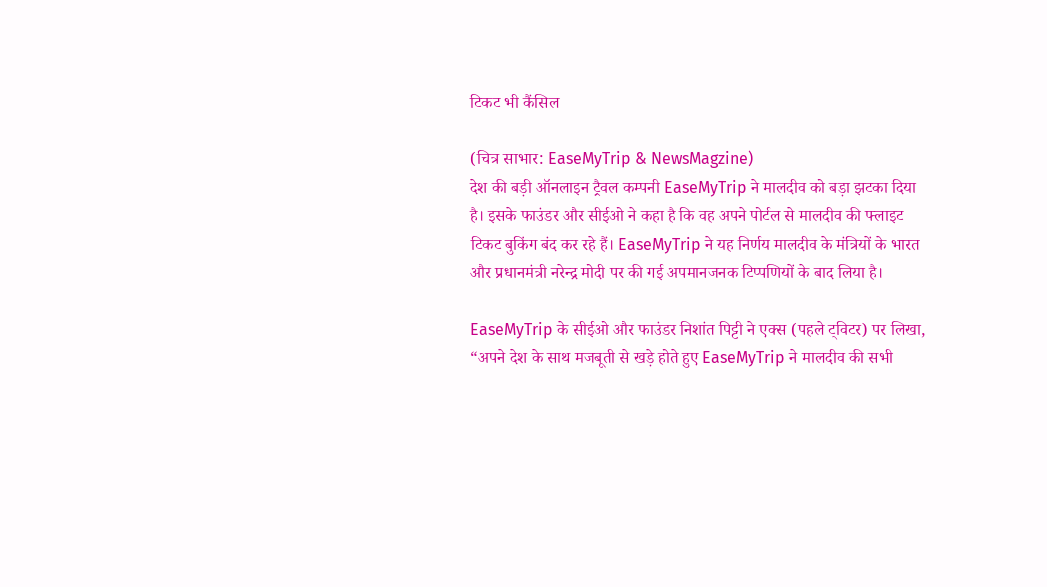टिकट भी कैंसिल

(चित्र साभार: EaseMyTrip & NewsMagzine)
देश की बड़ी ऑनलाइन ट्रैवल कम्पनी EaseMyTrip ने मालदीव को बड़ा झटका दिया है। इसके फाउंडर और सीईओ ने कहा है कि वह अपने पोर्टल से मालदीव की फ्लाइट टिकट बुकिंग बंद कर रहे हैं। EaseMyTrip ने यह निर्णय मालदीव के मंत्रियों के भारत और प्रधानमंत्री नरेन्द्र मोदी पर की गई अपमानजनक टिप्पणियों के बाद लिया है।

EaseMyTrip के सीईओ और फाउंडर निशांत पिट्टी ने एक्स (पहले ट्विटर) पर लिखा, “अपने देश के साथ मजबूती से खड़े होते हुए EaseMyTrip ने मालदीव की सभी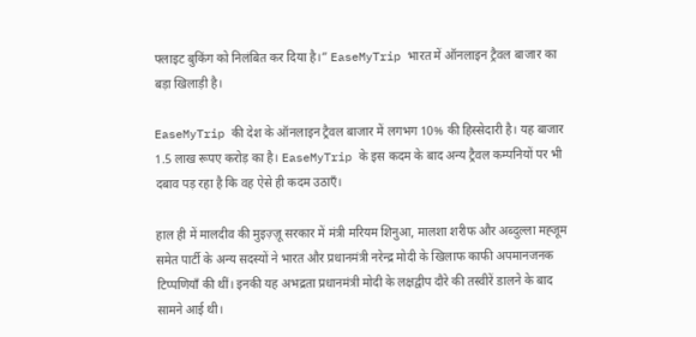फ्लाइट बुकिंग को निलंबित कर दिया है।” EaseMyTrip भारत में ऑनलाइन ट्रैवल बाजार का बड़ा खिलाड़ी है।

EaseMyTrip की देश के ऑनलाइन ट्रैवल बाजार में लगभग 10% की हिस्सेदारी है। यह बाजार 1.5 लाख रूपए करोड़ का है। EaseMyTrip के इस कदम के बाद अन्य ट्रैवल कम्पनियों पर भी दबाव पड़ रहा है कि वह ऐसे ही कदम उठाएँ।

हाल ही में मालदीव की मुइज़्ज़ू सरकार में मंत्री मरियम शिनुआ, मालशा शरीफ और अब्दुल्ला मह्जूम समेत पार्टी के अन्य सदस्यों ने भारत और प्रधानमंत्री नरेन्द्र मोदी के खिलाफ काफी अपमानजनक टिप्पणियाँ की थीं। इनकी यह अभद्रता प्रधानमंत्री मोदी के लक्षद्वीप दौरे की तस्वीरें डालने के बाद सामने आई थी।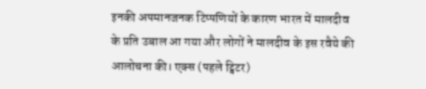इनकी अपमानजनक टिप्पणियों के कारण भारत में मालदीव के प्रति उबाल आ गया और लोगों ने मालदीव के इस रवैये की आलोचना की। एक्स (पहले ट्विटर)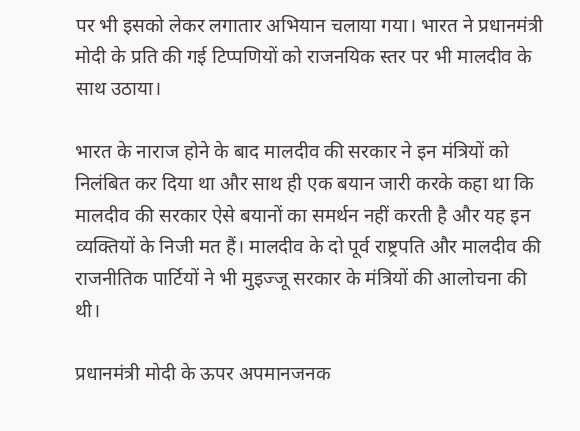पर भी इसको लेकर लगातार अभियान चलाया गया। भारत ने प्रधानमंत्री मोदी के प्रति की गई टिप्पणियों को राजनयिक स्तर पर भी मालदीव के साथ उठाया।

भारत के नाराज होने के बाद मालदीव की सरकार ने इन मंत्रियों को निलंबित कर दिया था और साथ ही एक बयान जारी करके कहा था कि मालदीव की सरकार ऐसे बयानों का समर्थन नहीं करती है और यह इन व्यक्तियों के निजी मत हैं। मालदीव के दो पूर्व राष्ट्रपति और मालदीव की राजनीतिक पार्टियों ने भी मुइज्जू सरकार के मंत्रियों की आलोचना की थी।

प्रधानमंत्री मोदी के ऊपर अपमानजनक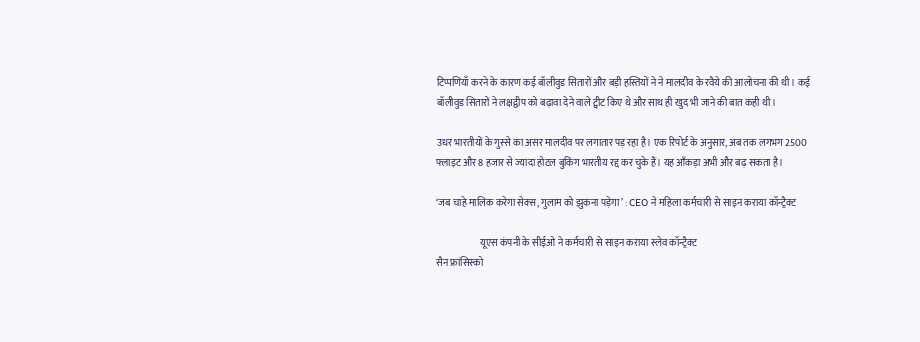टिप्पणियाँ करने के कारण कई बॉलीवुड सितारों और बड़ी हस्तियों ने ने मालदीव के रवैये की आलोचना की थी। कई बॉलीवुड सितारों ने लक्षद्वीप को बढ़ावा देने वाले ट्वीट किए थे और साथ ही खुद भी जाने की बात कही थी।

उधर भारतीयों के गुस्से का असर मालदीव पर लगातार पड़ रहा है। एक रिपोर्ट के अनुसार, अब तक लगभग 2500 फ्लाइट और 8 हजार से ज्यादा होटल बुकिंग भारतीय रद्द कर चुके हैं। यह आँकड़ा अभी और बढ़ सकता है।

‘जब चाहे मालिक करेगा सेक्स, गुलाम को झुकना पड़ेगा’ : CEO ने महिला कर्मचारी से साइन कराया कॉन्ट्रैक्ट

                       यूएस कंपनी के सीईओ ने कर्मचारी से साइन कराया स्लेव कॉन्ट्रैक्ट
सैन फ्रांसिस्को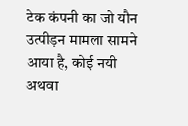टेक कंपनी का जो यौन उत्पीड़न मामला सामने आया है, कोई नयी अथवा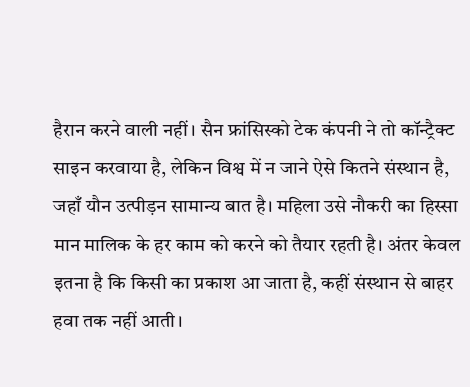हैरान करने वाली नहीं। सैन फ्रांसिस्को टेक कंपनी ने तो कॉन्ट्रैक्ट साइन करवाया है, लेकिन विश्व में न जाने ऐसे कितने संस्थान है, जहाँ यौन उत्पीड़न सामान्य बात है। महिला उसे नौकरी का हिस्सा मान मालिक के हर काम को करने को तैयार रहती है। अंतर केवल इतना है कि किसी का प्रकाश आ जाता है, कहीं संस्थान से बाहर हवा तक नहीं आती।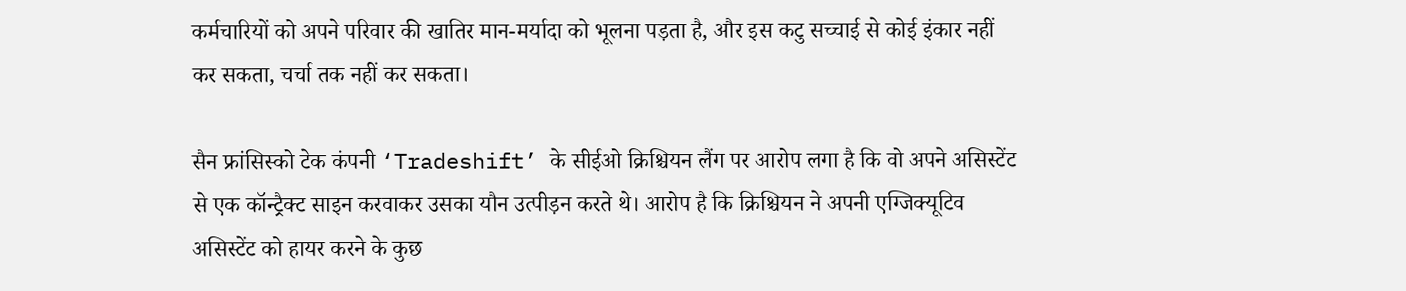कर्मचारियों को अपने परिवार की खातिर मान-मर्यादा को भूलना पड़ता है, और इस कटु सच्चाई से कोई इंकार नहीं कर सकता, चर्चा तक नहीं कर सकता।

सैन फ्रांसिस्को टेक कंपनी ‘Tradeshift’ के सीईओ क्रिश्चियन लैंग पर आरोप लगा है कि वो अपने असिस्टेंट से एक कॉन्ट्रैक्ट साइन करवाकर उसका यौन उत्पीड़न करते थे। आरोप है कि क्रिश्चियन ने अपनी एग्जिक्यूटिव असिस्टेंट को हायर करने के कुछ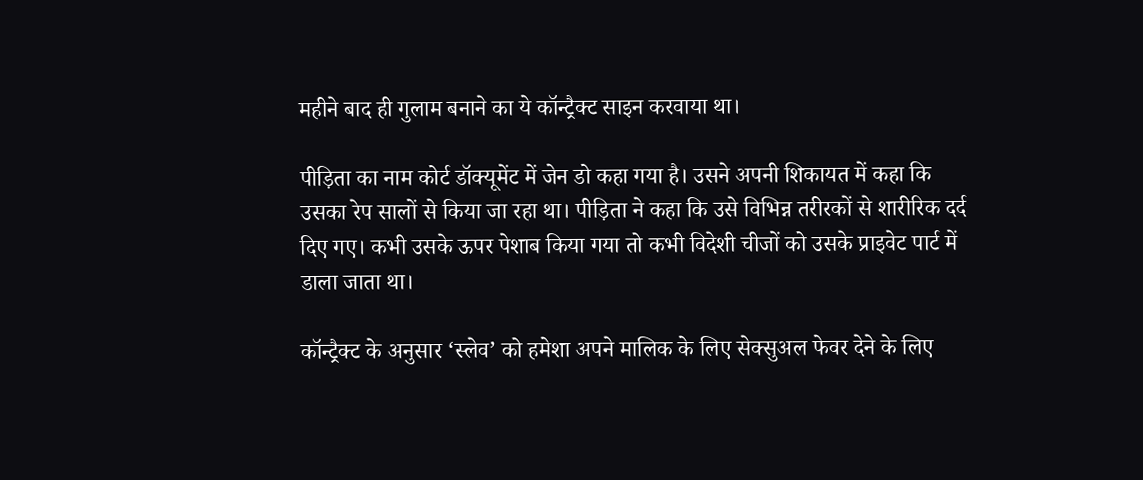महीने बाद ही गुलाम बनाने का ये कॉन्ट्रैक्ट साइन करवाया था।

पीड़िता का नाम कोर्ट डॉक्यूमेंट में जेन डो कहा गया है। उसने अपनी शिकायत में कहा कि उसका रेप सालों से किया जा रहा था। पीड़िता ने कहा कि उसे विभिन्न तरीरकों से शारीरिक दर्द दिए गए। कभी उसके ऊपर पेशाब किया गया तो कभी विदेशी चीजों को उसके प्राइवेट पार्ट में डाला जाता था।

कॉन्ट्रैक्ट के अनुसार ‘स्लेव’ को हमेशा अपने मालिक के लिए सेक्सुअल फेवर देने के लिए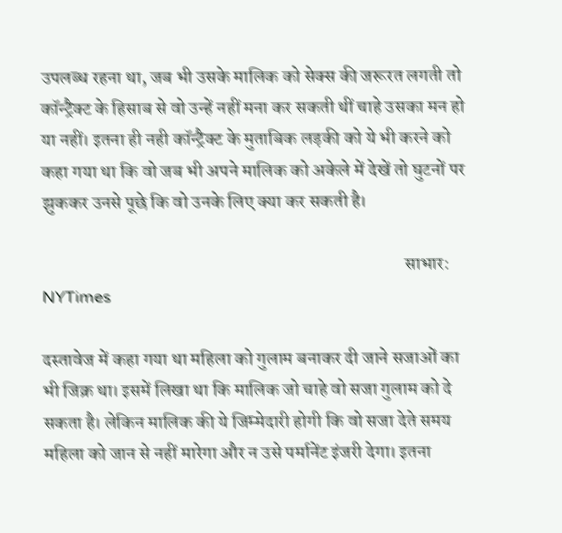उपलब्ध रहना था, जब भी उसके मालिक को सेक्स की जरूरत लगती तो कॉन्ट्रैक्ट के हिसाब से वो उन्हें नहीं मना कर सकती थीं चाहे उसका मन हो या नहीं। इतना ही नही कॉन्ट्रैक्ट के मुताबिक लड़की को ये भी करने को कहा गया था कि वो जब भी अपने मालिक को अकेले में देखें तो घुटनों पर झुककर उनसे पूछे कि वो उनके लिए क्या कर सकती है।

                                                                                                  साभार: NYTimes

दस्तावेज में कहा गया था महिला को गुलाम बनाकर दी जाने सजाओं का भी जिक्र था। इसमें लिखा था कि मालिक जो चाहे वो सजा गुलाम को दे सकता है। लेकिन मालिक की ये जिम्मेदारी होगी कि वो सजा देते समय महिला को जान से नहीं मारेगा और न उसे पर्मानेंट इंजरी देगा। इतना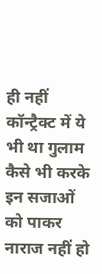ही नहीं कॉन्ट्रैक्ट में ये भी था गुलाम कैसे भी करके इन सजाओं को पाकर नाराज नहीं हो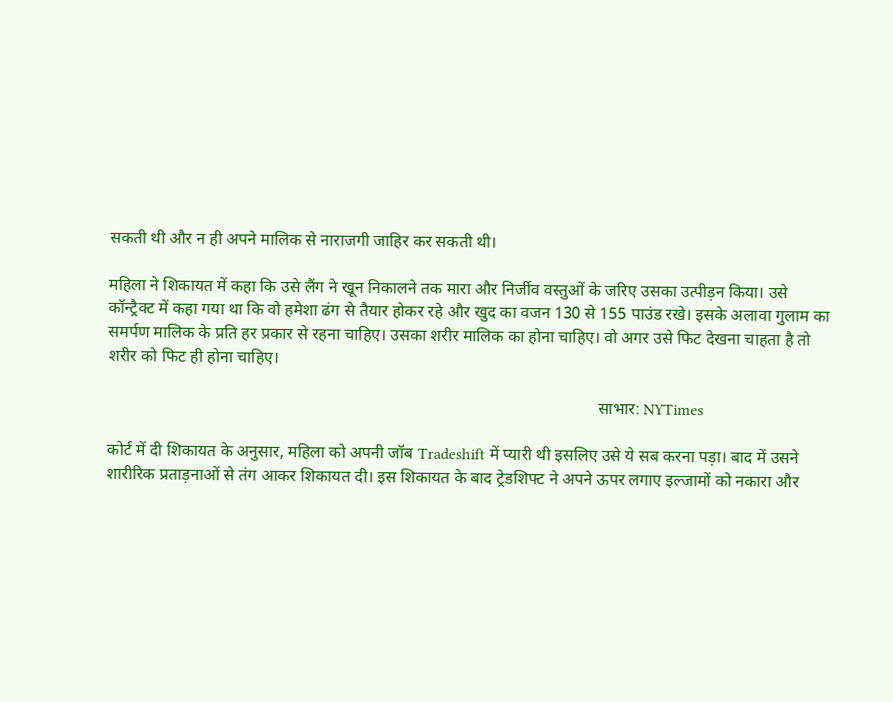सकती थी और न ही अपने मालिक से नाराजगी जाहिर कर सकती थी।

महिला ने शिकायत में कहा कि उसे लैंग ने खून निकालने तक मारा और निर्जीव वस्तुओं के जरिए उसका उत्पीड़न किया। उसे कॉन्ट्रैक्ट में कहा गया था कि वो हमेशा ढंग से तैयार होकर रहे और खुद का वजन 130 से 155 पाउंड रखे। इसके अलावा गुलाम का समर्पण मालिक के प्रति हर प्रकार से रहना चाहिए। उसका शरीर मालिक का होना चाहिए। वो अगर उसे फिट देखना चाहता है तो शरीर को फिट ही होना चाहिए।

                                                                                                                      साभार: NYTimes

कोर्ट में दी शिकायत के अनुसार, महिला को अपनी जॉब Tradeshift में प्यारी थी इसलिए उसे ये सब करना पड़ा। बाद में उसने शारीरिक प्रताड़नाओं से तंग आकर शिकायत दी। इस शिकायत के बाद ट्रेडशिफ्ट ने अपने ऊपर लगाए इल्जामों को नकारा और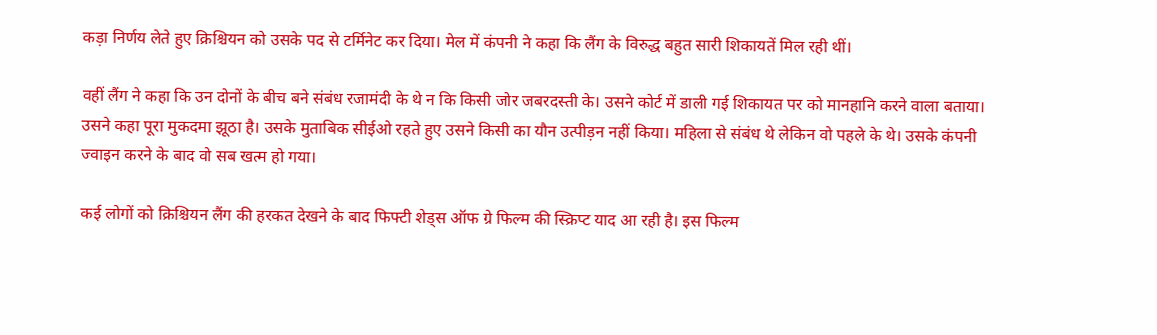कड़ा निर्णय लेते हुए क्रिश्चियन को उसके पद से टर्मिनेट कर दिया। मेल में कंपनी ने कहा कि लैंग के विरुद्ध बहुत सारी शिकायतें मिल रही थीं।

वहीं लैंग ने कहा कि उन दोनों के बीच बने संबंध रजामंदी के थे न कि किसी जोर जबरदस्ती के। उसने कोर्ट में डाली गई शिकायत पर को मानहानि करने वाला बताया। उसने कहा पूरा मुकदमा झूठा है। उसके मुताबिक सीईओ रहते हुए उसने किसी का यौन उत्पीड़न नहीं किया। महिला से संबंध थे लेकिन वो पहले के थे। उसके कंपनी ज्वाइन करने के बाद वो सब खत्म हो गया।

कई लोगों को क्रिश्चियन लैंग की हरकत देखने के बाद फिफ्टी शेड्स ऑफ ग्रे फिल्म की स्क्रिप्ट याद आ रही है। इस फिल्म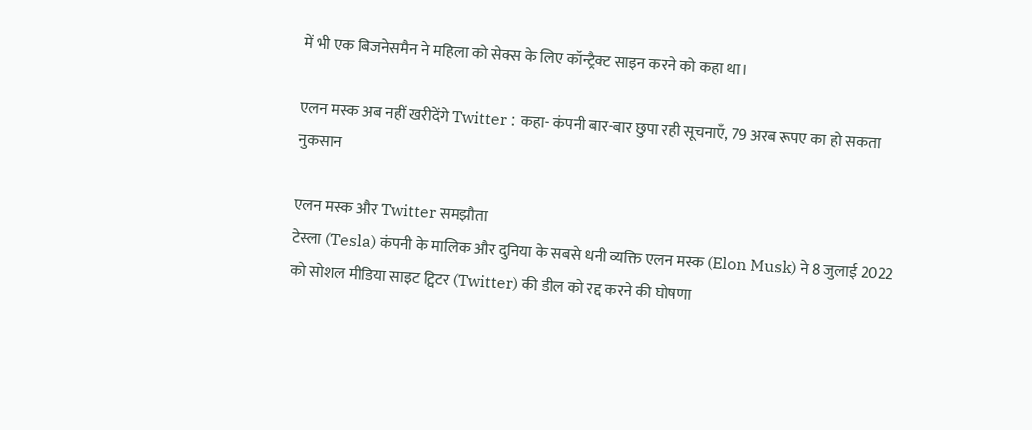में भी एक बिजनेसमैन ने महिला को सेक्स के लिए कॉन्ट्रैक्ट साइन करने को कहा था।

एलन मस्क अब नहीं खरीदेंगे Twitter : कहा- कंपनी बार-बार छुपा रही सूचनाएँ, 79 अरब रूपए का हो सकता नुकसान

एलन मस्क और Twitter समझौता
टेस्ला (Tesla) कंपनी के मालिक और दुनिया के सबसे धनी व्यक्ति एलन मस्क (Elon Musk) ने 8 जुलाई 2022 को सोशल मीडिया साइट ट्विटर (Twitter) की डील को रद्द करने की घोषणा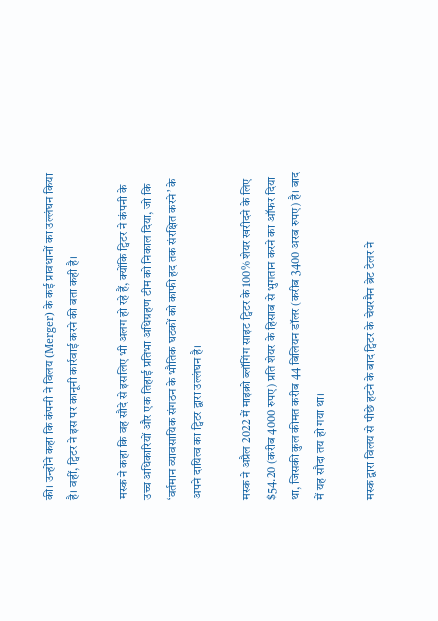की। उन्होंने कहा कि कंपनी ने विलय (Merger) के कई प्रावधानों का उल्लंघन किया है। वहीं, ट्विटर ने इस पर कानूनी कार्रवाई करने की बता कही है।

मस्क ने कहा कि वह सौदे से इसलिए भी अलग हो रहे हैं, क्योंकि ट्विटर ने कंपनी के उच्च अधिकारियों और एक तिहाई प्रतिभा अधिग्रहण टीम को निकाल दिया, जो कि ‘वर्तमान व्यावसायिक संगठन के भौतिक घटकों को काफी हद तक संरक्षित करने’ के अपने दायित्व का ट्विटर द्वारा उल्लंघन है।

मस्क ने अप्रैल 2022 में माइक्रो ब्लॉगिंग साइट ट्विटर के 100% शेयर खरीदने के लिए $54.20 (करीब 4000 रुपए) प्रति शेयर के हिसाब से भुगतान करने का ऑफर दिया था, जिसकी कुल कीमत करीब 44 बिलियन डॉलर (करीब 3400 अरब रुपए) है। बाद में यह सौदा तय हो गया था।

मस्क द्वारा विलय से पीछे हटने के बाद ट्विटर के चेयरमैन ब्रेट टेलर ने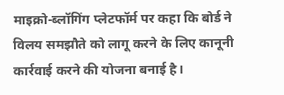माइक्रो-ब्लॉगिंग प्लेटफॉर्म पर कहा कि बोर्ड ने विलय समझौते को लागू करने के लिए कानूनी कार्रवाई करने की योजना बनाई है।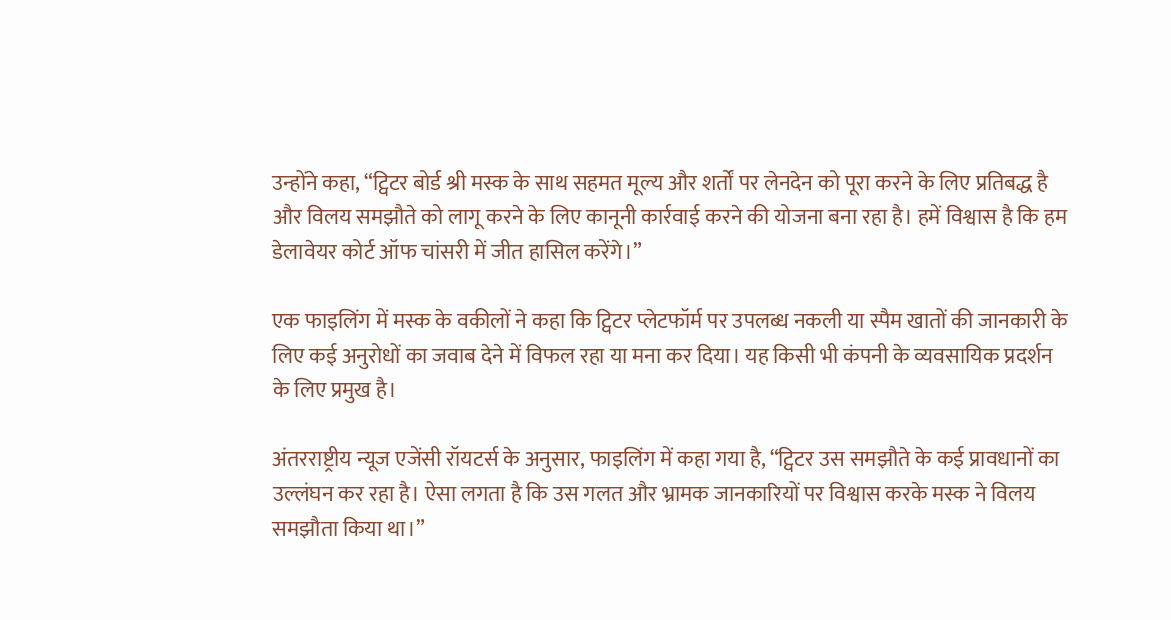उन्होंने कहा, “ट्विटर बोर्ड श्री मस्क के साथ सहमत मूल्य और शर्तों पर लेनदेन को पूरा करने के लिए प्रतिबद्ध है और विलय समझौते को लागू करने के लिए कानूनी कार्रवाई करने की योजना बना रहा है। हमें विश्वास है कि हम डेलावेयर कोर्ट ऑफ चांसरी में जीत हासिल करेंगे।”

एक फाइलिंग में मस्क के वकीलों ने कहा कि ट्विटर प्लेटफॉर्म पर उपलब्ध नकली या स्पैम खातों की जानकारी के लिए कई अनुरोधों का जवाब देने में विफल रहा या मना कर दिया। यह किसी भी कंपनी के व्यवसायिक प्रदर्शन के लिए प्रमुख है।

अंतरराष्ट्रीय न्यूज एजेंसी रॉयटर्स के अनुसार, फाइलिंग में कहा गया है, “ट्विटर उस समझौते के कई प्रावधानों का उल्लंघन कर रहा है। ऐसा लगता है कि उस गलत और भ्रामक जानकारियों पर विश्वास करके मस्क ने विलय समझौता किया था।”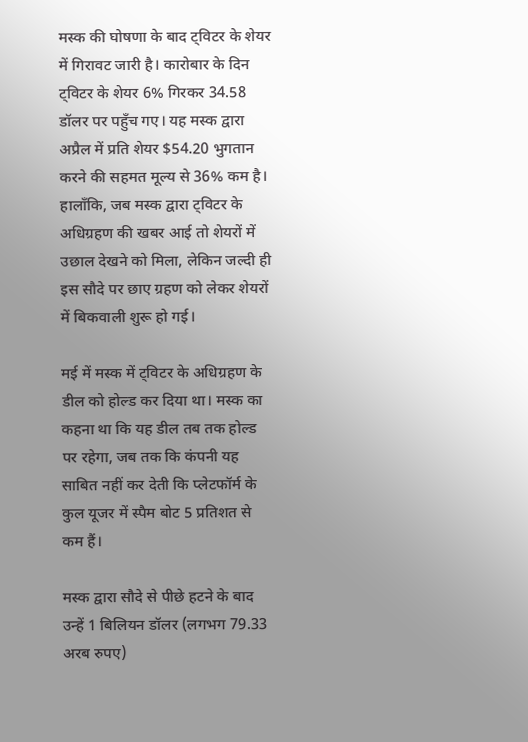मस्क की घोषणा के बाद ट्विटर के शेयर में गिरावट जारी है। कारोबार के दिन ट्विटर के शेयर 6% गिरकर 34.58 डॉलर पर पहुँच गए। यह मस्क द्वारा अप्रैल में प्रति शेयर $54.20 भुगतान करने की सहमत मूल्य से 36% कम है। हालाँकि, जब मस्क द्वारा ट्विटर के अधिग्रहण की खबर आई तो शेयरों में उछाल देखने को मिला, लेकिन जल्दी ही इस सौदे पर छाए ग्रहण को लेकर शेयरों में बिकवाली शुरू हो गई।

मई में मस्क में ट्विटर के अधिग्रहण के डील को होल्ड कर दिया था। मस्क का कहना था कि यह डील तब तक होल्ड पर रहेगा, जब तक कि कंपनी यह साबित नहीं कर देती कि प्लेटफॉर्म के कुल यूजर में स्पैम बोट 5 प्रतिशत से कम हैं।

मस्क द्वारा सौदे से पीछे हटने के बाद उन्हें 1 बिलियन डॉलर (लगभग 79.33 अरब रुपए)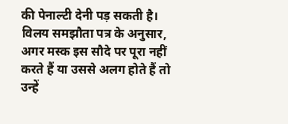की पेनाल्टी देनी पड़ सकती है। विलय समझौता पत्र के अनुसार, अगर मस्क इस सौदे पर पूरा नहीं करते हैं या उससे अलग होते हैं तो उन्हें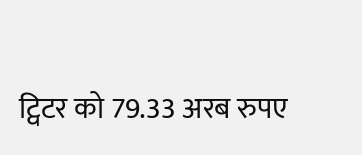ट्विटर को 79.33 अरब रुपए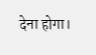देना होगा।